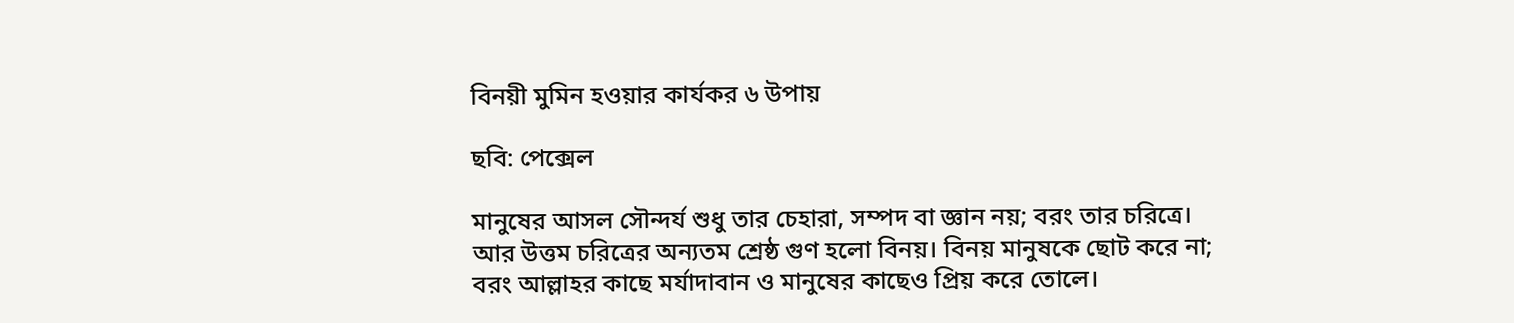বিনয়ী মুমিন হওয়ার কার্যকর ৬ উপায়

ছবি: পেক্সেল

মানুষের আসল সৌন্দর্য শুধু তার চেহারা, সম্পদ বা জ্ঞান নয়; বরং তার চরিত্রে। আর উত্তম চরিত্রের অন্যতম শ্রেষ্ঠ গুণ হলো বিনয়। বিনয় মানুষকে ছোট করে না; বরং আল্লাহর কাছে মর্যাদাবান ও মানুষের কাছেও প্রিয় করে তোলে।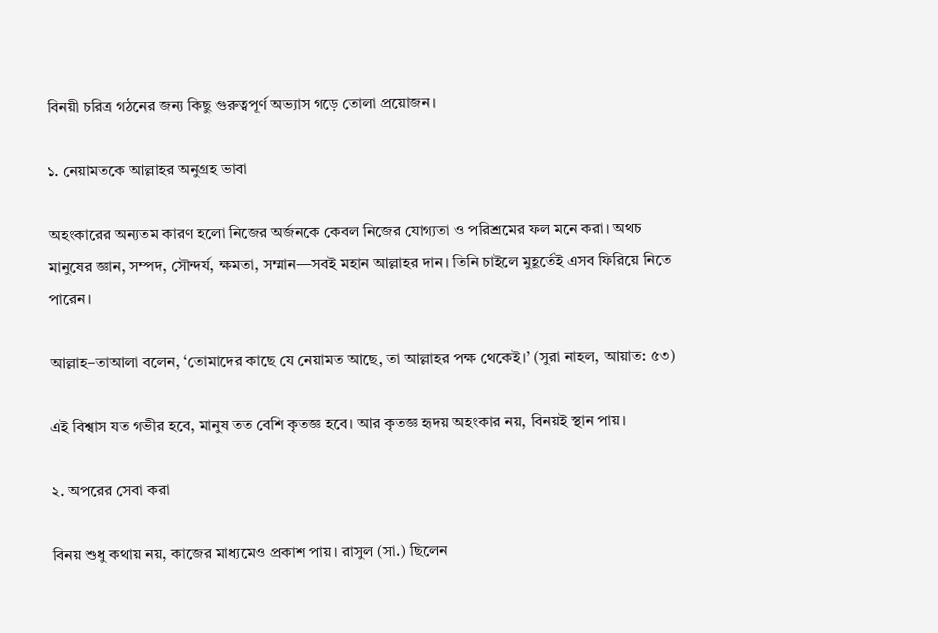বিনয়ী চরিত্র গঠনের জন্য কিছু গুরুত্বপূর্ণ অভ্যাস গড়ে তোলা প্রয়োজন।

১. নেয়ামতকে আল্লাহর অনুগ্রহ ভাবা

অহংকারের অন্যতম কারণ হলো নিজের অর্জনকে কেবল নিজের যোগ্যতা ও পরিশ্রমের ফল মনে করা। অথচ মানুষের জ্ঞান, সম্পদ, সৌন্দর্য, ক্ষমতা, সম্মান—সবই মহান আল্লাহর দান। তিনি চাইলে মুহূর্তেই এসব ফিরিয়ে নিতে পারেন।

আল্লাহ–তাআলা বলেন, ‘তোমাদের কাছে যে নেয়ামত আছে, তা আল্লাহর পক্ষ থেকেই।’ (সুরা নাহল, আয়াত: ৫৩)

এই বিশ্বাস যত গভীর হবে, মানুষ তত বেশি কৃতজ্ঞ হবে। আর কৃতজ্ঞ হৃদয় অহংকার নয়, বিনয়ই স্থান পায়।

২. অপরের সেবা করা

বিনয় শুধু কথায় নয়, কাজের মাধ্যমেও প্রকাশ পায়। রাসুল (সা.) ছিলেন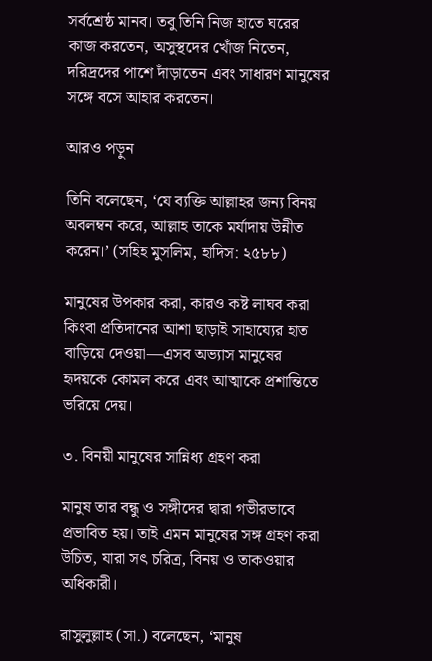সর্বশ্রেষ্ঠ মানব। তবু তিনি নিজ হাতে ঘরের কাজ করতেন, অসুস্থদের খোঁজ নিতেন, দরিদ্রদের পাশে দাঁড়াতেন এবং সাধারণ মানুষের সঙ্গে বসে আহার করতেন।

আরও পড়ুন

তিনি বলেছেন, ‘যে ব্যক্তি আল্লাহর জন্য বিনয় অবলম্বন করে, আল্লাহ তাকে মর্যাদায় উন্নীত করেন।’ (সহিহ মুসলিম, হাদিস: ২৫৮৮)

মানুষের উপকার করা, কারও কষ্ট লাঘব করা কিংবা প্রতিদানের আশা ছাড়াই সাহায্যের হাত বাড়িয়ে দেওয়া—এসব অভ্যাস মানুষের হৃদয়কে কোমল করে এবং আত্মাকে প্রশান্তিতে ভরিয়ে দেয়।

৩. বিনয়ী মানুষের সান্নিধ্য গ্রহণ করা

মানুষ তার বন্ধু ও সঙ্গীদের দ্বারা গভীরভাবে প্রভাবিত হয়। তাই এমন মানুষের সঙ্গ গ্রহণ করা উচিত, যারা সৎ চরিত্র, বিনয় ও তাকওয়ার অধিকারী।

রাসুলুল্লাহ (সা.) বলেছেন, ‘মানুষ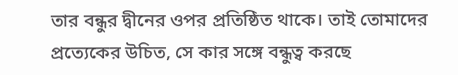তার বন্ধুর দ্বীনের ওপর প্রতিষ্ঠিত থাকে। তাই তোমাদের প্রত্যেকের উচিত, সে কার সঙ্গে বন্ধুত্ব করছে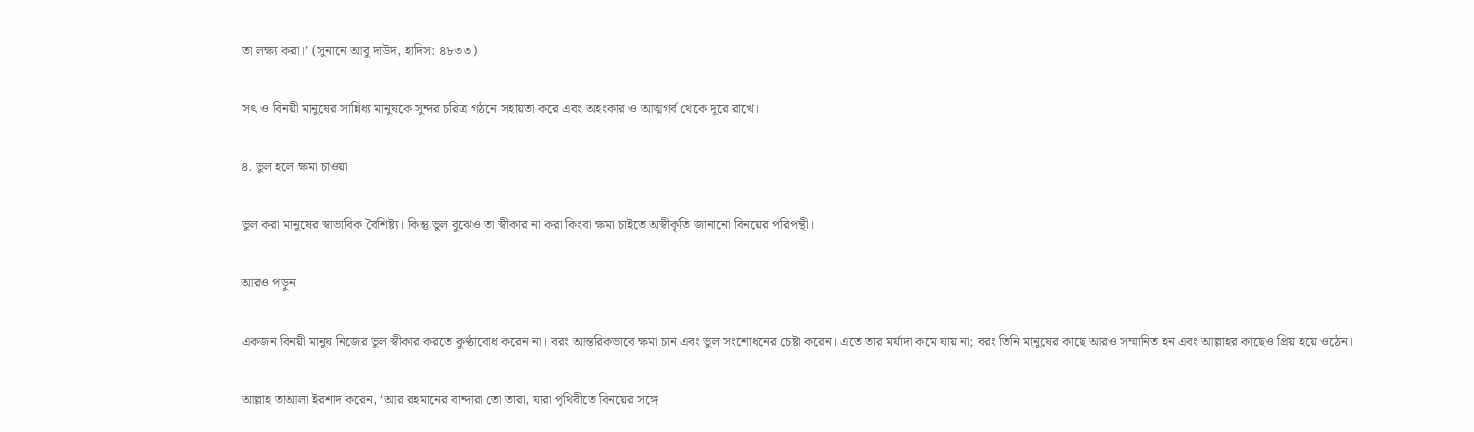তা লক্ষ্য করা।’ (সুনানে আবু দাউদ, হাদিস: ৪৮৩৩)

সৎ ও বিনয়ী মানুষের সান্নিধ্য মানুষকে সুন্দর চরিত্র গঠনে সহায়তা করে এবং অহংকার ও আত্মগর্ব থেকে দূরে রাখে।

৪. ভুল হলে ক্ষমা চাওয়া

ভুল করা মানুষের স্বাভাবিক বৈশিষ্ট্য। কিন্তু ভুল বুঝেও তা স্বীকার না করা কিংবা ক্ষমা চাইতে অস্বীকৃতি জানানো বিনয়ের পরিপন্থী।

আরও পড়ুন

একজন বিনয়ী মানুষ নিজের ভুল স্বীকার করতে কুণ্ঠাবোধ করেন না। বরং আন্তরিকভাবে ক্ষমা চান এবং ভুল সংশোধনের চেষ্টা করেন। এতে তার মর্যাদা কমে যায় না; বরং তিনি মানুষের কাছে আরও সম্মানিত হন এবং আল্লাহর কাছেও প্রিয় হয়ে ওঠেন।

আল্লাহ তাআলা ইরশাদ করেন, ‘আর রহমানের বান্দারা তো তারা, যারা পৃথিবীতে বিনয়ের সঙ্গে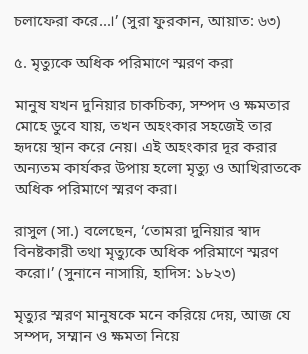চলাফেরা করে...।’ (সুরা ফুরকান, আয়াত: ৬৩)

৫. মৃত্যুকে অধিক পরিমাণে স্মরণ করা

মানুষ যখন দুনিয়ার চাকচিক্য, সম্পদ ও ক্ষমতার মোহে ডুবে যায়, তখন অহংকার সহজেই তার হৃদয়ে স্থান করে নেয়। এই অহংকার দূর করার অন্যতম কার্যকর উপায় হলো মৃত্যু ও আখিরাতকে অধিক পরিমাণে স্মরণ করা।

রাসুল (সা.) বলেছেন, ‘তোমরা দুনিয়ার স্বাদ বিনষ্টকারী তথা মৃত্যুকে অধিক পরিমাণে স্মরণ করো।’ (সুনানে নাসায়ি, হাদিস: ১৮২৩)

মৃত্যুর স্মরণ মানুষকে মনে করিয়ে দেয়, আজ যে সম্পদ, সম্মান ও ক্ষমতা নিয়ে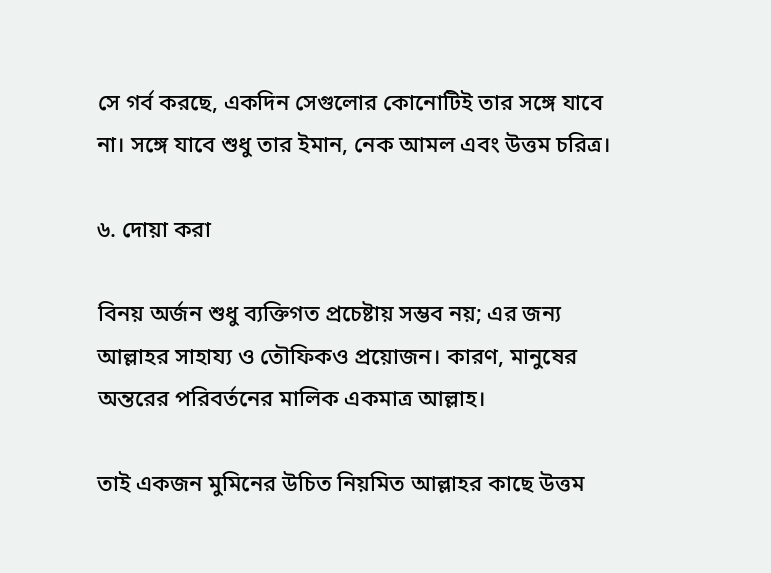সে গর্ব করছে, একদিন সেগুলোর কোনোটিই তার সঙ্গে যাবে না। সঙ্গে যাবে শুধু তার ইমান, নেক আমল এবং উত্তম চরিত্র।

৬. দোয়া করা

বিনয় অর্জন শুধু ব্যক্তিগত প্রচেষ্টায় সম্ভব নয়; এর জন্য আল্লাহর সাহায্য ও তৌফিকও প্রয়োজন। কারণ, মানুষের অন্তরের পরিবর্তনের মালিক একমাত্র আল্লাহ।

তাই একজন মুমিনের উচিত নিয়মিত আল্লাহর কাছে উত্তম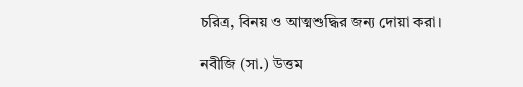চরিত্র, বিনয় ও আত্মশুদ্ধির জন্য দোয়া করা।

নবীজি (সা.) উত্তম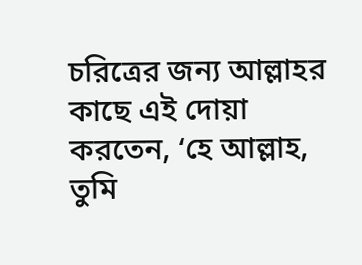চরিত্রের জন্য আল্লাহর কাছে এই দোয়া করতেন, ‘হে আল্লাহ, তুমি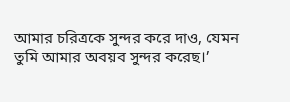আমার চরিত্রকে সুন্দর করে দাও, যেমন তুমি আমার অবয়ব সুন্দর করেছ।’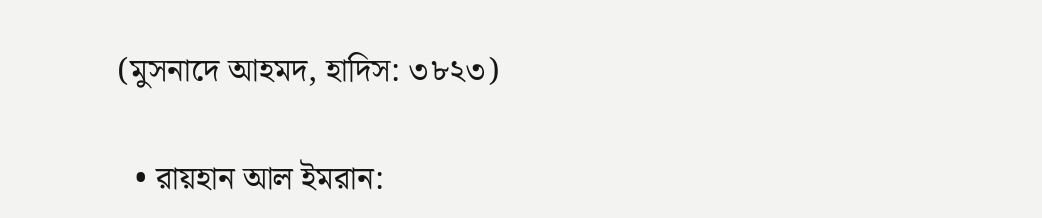(মুসনাদে আহমদ, হাদিস: ৩৮২৩)

  • রায়হান আল ইমরান: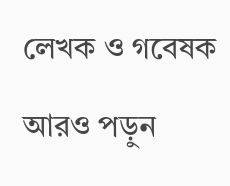লেখক ও গবেষক

আরও পড়ুন